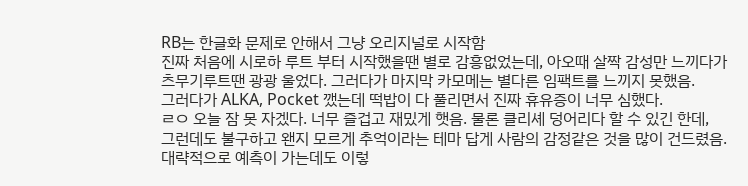RB는 한글화 문제로 안해서 그냥 오리지널로 시작함
진짜 처음에 시로하 루트 부터 시작했을땐 별로 감흥없었는데, 아오때 살짝 감성만 느끼다가
츠무기루트땐 광광 울었다. 그러다가 마지막 카모메는 별다른 임팩트를 느끼지 못했음.
그러다가 ALKA, Pocket 깼는데 떡밥이 다 풀리면서 진짜 휴유증이 너무 심했다.
ㄹㅇ 오늘 잠 못 자겠다. 너무 즐겁고 재밌게 햇음. 물론 클리셰 덩어리다 할 수 있긴 한데,
그런데도 불구하고 왠지 모르게 추억이라는 테마 답게 사람의 감정같은 것을 많이 건드렸음.
대략적으로 예측이 가는데도 이렇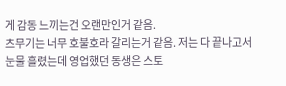게 감동 느끼는건 오랜만인거 같음.
츠무기는 너무 호불호라 갈리는거 같음. 저는 다 끝나고서 눈물 흘렸는데 영업했던 동생은 스토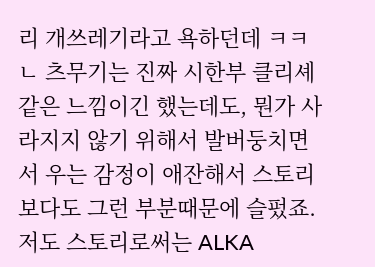리 개쓰레기라고 욕하던데 ㅋㅋ
ㄴ 츠무기는 진짜 시한부 클리셰같은 느낌이긴 했는데도, 뭔가 사라지지 않기 위해서 발버둥치면서 우는 감정이 애잔해서 스토리보다도 그런 부분때문에 슬펐죠. 저도 스토리로써는 ALKA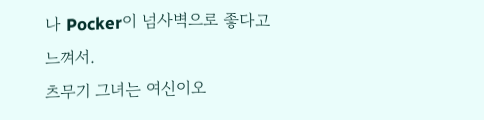나 Pocker이 넘사벽으로 좋다고 느껴서.
츠무기 그녀는 여신이오